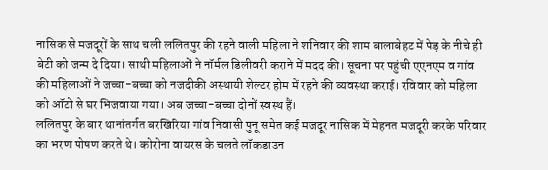नासिक से मजदूरों के साथ चली ललितपुर की रहने वाली महिला ने शनिवार की शाम बालाबेहट में पेड़ के नीचे ही बेटी को जन्म दे दिया। साथी महिलाओं ने नॉर्मल डिलीवरी कराने में मदद की। सूचना पर पहुंची एएनएम व गांव की महिलाओं ने जच्चा-बच्चा को नजदीकी अस्थायी शेल्टर होम में रहने की व्यवस्था कराई। रविवार को महिला को ऑटो से घर भिजवाया गया। अब जच्चा-बच्चा दोनों स्वस्थ हैं।
ललितपुर के बार थानांतर्गत बरखिरिया गांव निवासी पुनू समेत कई मजदूर नासिक में मेहनत मजदूरी करके परिवार का भरण पोषण करते थे। कोरोना वायरस के चलते लॉकडाउन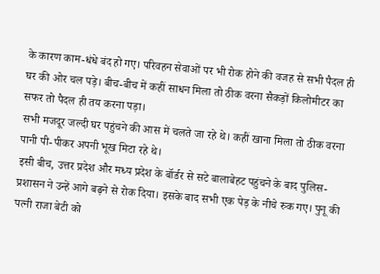के कारण काम-धंधे बंद हो गए। परिवहन सेवाओं पर भी रोक होने की वजह से सभी पैदल ही घर की ओर चल पड़े। बीच-बीच में कहीं साधन मिला तो ठीक वरना सैकड़ों किलोमीटर का सफर तो पैदल ही तय करना पड़ा।
सभी मजदूर जल्दी घर पहुंचने की आस में चलते जा रहे थे। कहीं खाना मिला तो ठीक वरना पानी पी-पीकर अपनी भूख मिटा रहे थे।
इसी बीच, उत्तर प्रदेश और मध्य प्रदेश के बॉर्डर से सटे बालाबेहट पहुंचने के बाद पुलिस-प्रशासन ने उन्हें आगे बढ़ने से रोक दिया। इसके बाद सभी एक पेड़ के नीचे रुक गए। पुनू की पत्नी राजा बेटी को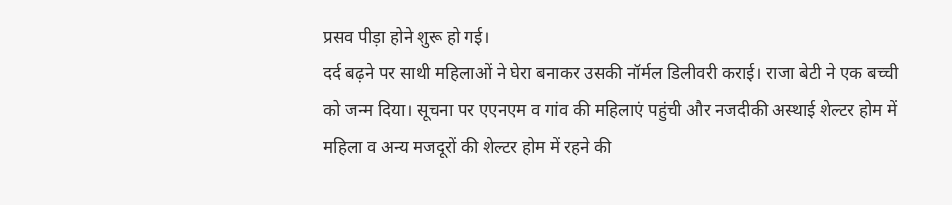प्रसव पीड़ा होने शुरू हो गई।
दर्द बढ़ने पर साथी महिलाओं ने घेरा बनाकर उसकी नॉर्मल डिलीवरी कराई। राजा बेटी ने एक बच्ची को जन्म दिया। सूचना पर एएनएम व गांव की महिलाएं पहुंची और नजदीकी अस्थाई शेल्टर होम में महिला व अन्य मजदूरों की शेल्टर होम में रहने की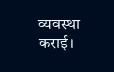व्यवस्था कराई।